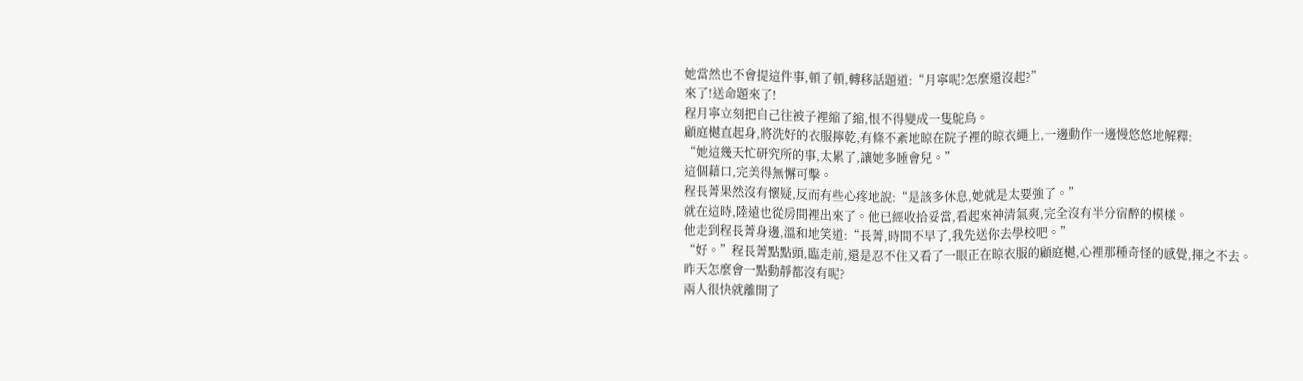她當然也不會提這件事,頓了頓,轉移話題道:“月寧呢?怎麼還沒起?”
來了!送命題來了!
程月寧立刻把自己往被子裡縮了縮,恨不得變成一隻鴕鳥。
顧庭樾直起身,將洗好的衣服擰乾,有條不紊地晾在院子裡的晾衣繩上,一邊動作一邊慢悠悠地解釋:
“她這幾天忙研究所的事,太累了,讓她多睡會兒。”
這個藉口,完美得無懈可擊。
程長菁果然沒有懷疑,反而有些心疼地說:“是該多休息,她就是太要強了。”
就在這時,陸遠也從房間裡出來了。他已經收拾妥當,看起來神清氣爽,完全沒有半分宿醉的模樣。
他走到程長菁身邊,溫和地笑道:“長菁,時間不早了,我先送你去學校吧。”
“好。”程長菁點點頭,臨走前,還是忍不住又看了一眼正在晾衣服的顧庭樾,心裡那種奇怪的感覺,揮之不去。
昨天怎麼會一點動靜都沒有呢?
兩人很快就離開了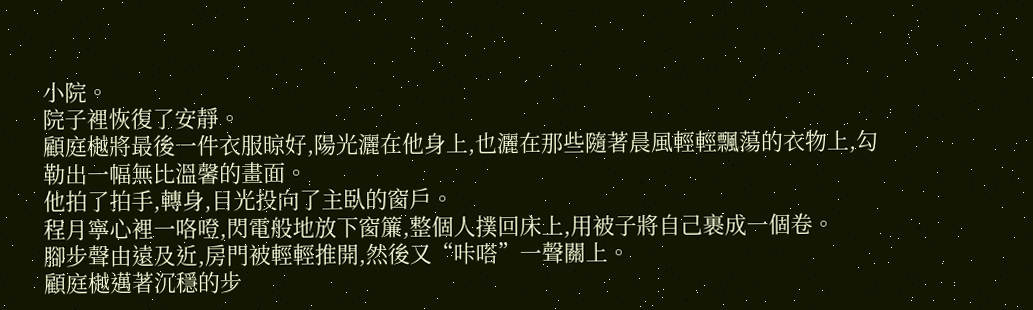小院。
院子裡恢復了安靜。
顧庭樾將最後一件衣服晾好,陽光灑在他身上,也灑在那些隨著晨風輕輕飄蕩的衣物上,勾勒出一幅無比溫馨的畫面。
他拍了拍手,轉身,目光投向了主臥的窗戶。
程月寧心裡一咯噔,閃電般地放下窗簾,整個人撲回床上,用被子將自己裹成一個卷。
腳步聲由遠及近,房門被輕輕推開,然後又“咔嗒”一聲關上。
顧庭樾邁著沉穩的步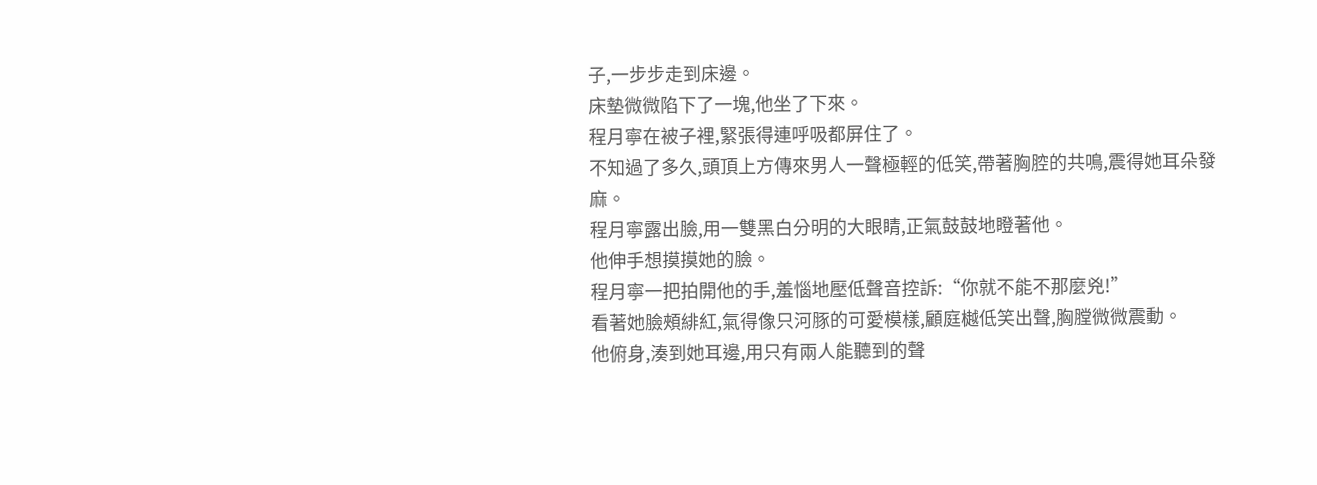子,一步步走到床邊。
床墊微微陷下了一塊,他坐了下來。
程月寧在被子裡,緊張得連呼吸都屏住了。
不知過了多久,頭頂上方傳來男人一聲極輕的低笑,帶著胸腔的共鳴,震得她耳朵發麻。
程月寧露出臉,用一雙黑白分明的大眼睛,正氣鼓鼓地瞪著他。
他伸手想摸摸她的臉。
程月寧一把拍開他的手,羞惱地壓低聲音控訴:“你就不能不那麼兇!”
看著她臉頰緋紅,氣得像只河豚的可愛模樣,顧庭樾低笑出聲,胸膛微微震動。
他俯身,湊到她耳邊,用只有兩人能聽到的聲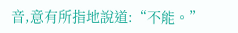音,意有所指地說道:“不能。”